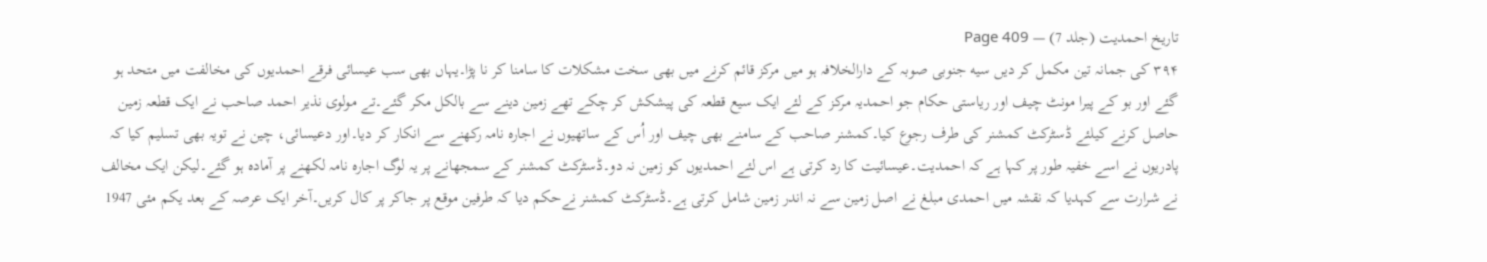تاریخ احمدیت (جلد 7) — Page 409
۳۹۴ کی جمانہ تین مکمل کر دیں سیه جنوبی صوبہ کے دارالخلافہ ہو میں مرکز قائم کرنے میں بھی سخت مشکلات کا سامنا کر نا پڑا۔یہاں بھی سب عیسائی فرقے احمدیوں کی مخالفت میں متحد ہو گئے اور بو کے پیرا مونٹ چیف اور ریاستی حکام جو احمدیہ مرکز کے لئے ایک سیع قطعہ کی پیشکش کر چکے تھے زمین دینے سے بالکل مکر گئے۔تے مولوی نذیر احمد صاحب نے ایک قطعہ زمین حاصل کرنے کیلئے ڈسٹرکٹ کمشنر کی طرف رجوع کیا۔کمشنر صاحب کے سامنے بھی چیف اور اُس کے ساتھیوں نے اجارہ نامہ رکھنے سے انکار کر دیا۔اور دعیسائی، چین نے تویہ بھی تسلیم کیا کہ پادریوں نے اسے خفیہ طور پر کہا ہے کہ احمدیت۔عیسائیت کا رد کرتی ہے اس لئے احمدیوں کو زمین نہ دو۔ڈسٹرکٹ کمشنر کے سمجھانے پر یہ لوگ اجارہ نامہ لکھنے پر آمادہ ہو گئے۔لیکن ایک مخالف نے شرارت سے کہدیا کہ نقشہ میں احمدی مبلغ نے اصل زمین سے نہ اندر زمین شامل کرتی ہے۔ڈسٹرکٹ کمشنر نےحکم دیا کہ طرفین موقع پر جاکر پر کال کریں۔آخر ایک عرصہ کے بعد یکم مئی 1947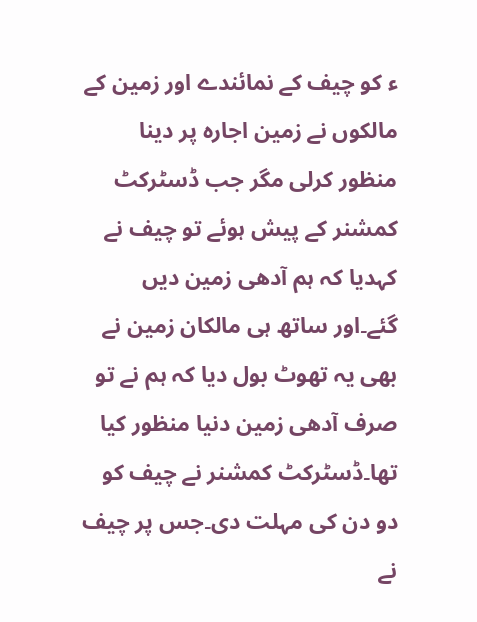ء کو چیف کے نمائندے اور زمین کے مالکوں نے زمین اجارہ پر دینا منظور کرلی مگر جب ڈسٹرکٹ کمشنر کے پیش ہوئے تو چیف نے کہدیا کہ ہم آدھی زمین دیں گئے۔اور ساتھ ہی مالکان زمین نے بھی یہ تھوٹ بول دیا کہ ہم نے تو صرف آدھی زمین دنیا منظور کیا تھا۔ڈسٹرکٹ کمشنر نے چیف کو دو دن کی مہلت دی۔جس پر چیف نے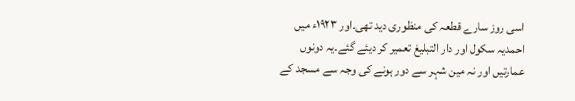اسی روز سارے قطعہ کی منظوری دید تھی۔اور ۱۹۲۳ء میں احمدیہ سکول اور دار التبلیغ تعمیر کر دیئے گئے۔یہ دونوں عمارتیں اور نہ مین شہر سے دور ہونے کی وجہ سے مسجد کے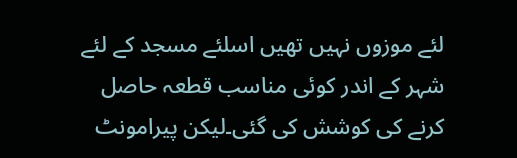لئے موزوں نہیں تھیں اسلئے مسجد کے لئے شہر کے اندر کوئی مناسب قطعہ حاصل کرنے کی کوشش کی گئی۔لیکن پیرامونٹ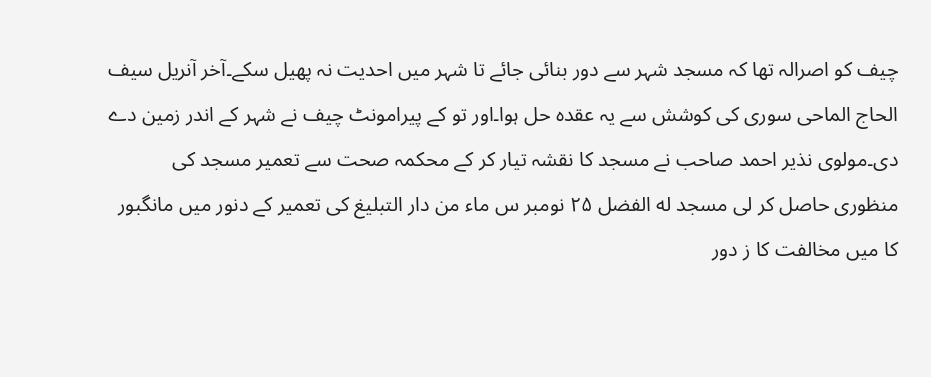چیف کو اصرالہ تھا کہ مسجد شہر سے دور بنائی جائے تا شہر میں احدیت نہ پھیل سکے۔آخر آنریل سیف الحاج الماحی سوری کی کوشش سے یہ عقدہ حل ہوا۔اور تو کے پیرامونٹ چیف نے شہر کے اندر زمین دے دی۔مولوی نذیر احمد صاحب نے مسجد کا نقشہ تیار کر کے محکمہ صحت سے تعمیر مسجد کی منظوری حاصل کر لی مسجد له الفضل ۲۵ نومبر س ماء من دار التبلیغ کی تعمیر کے دنور میں مانگبور کا میں مخالفت کا ز دور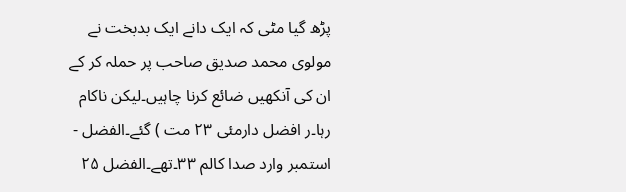پڑھ گیا مٹی کہ ایک دانے ایک بدبخت نے مولوی محمد صدیق صاحب پر حملہ کر کے ان کی آنکھیں ضائع کرنا چاہیں۔لیکن ناکام رہا۔ر افضل دارمئی ۲۳ مت ) گئے۔الفضل - استمبر وارد صدا کالم ٣٣۔تھے۔الفضل ۲۵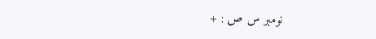نومبر س ص : +